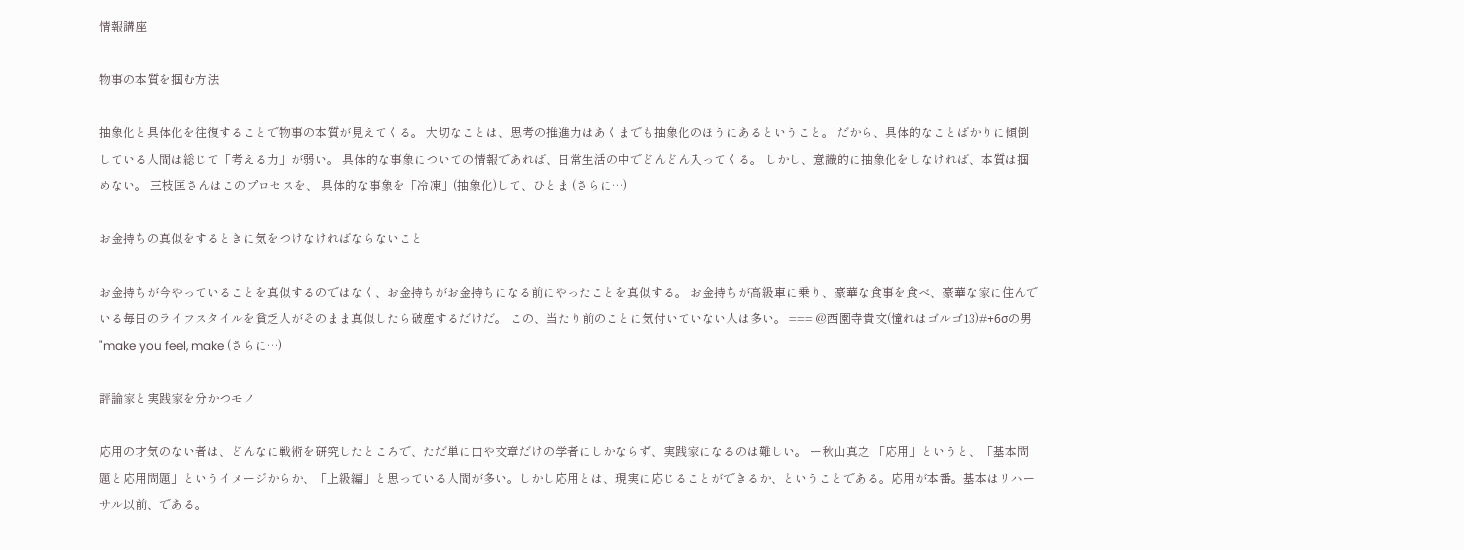情報講座

物事の本質を掴む方法

抽象化と具体化を往復することで物事の本質が見えてくる。 大切なことは、思考の推進力はあくまでも抽象化のほうにあるということ。 だから、具体的なことばかりに傾倒している人間は総じて「考える力」が弱い。 具体的な事象についての情報であれば、日常生活の中でどんどん入ってくる。 しかし、意識的に抽象化をしなければ、本質は掴めない。 三枝匡さんはこのプロセスを、 具体的な事象を「冷凍」(抽象化)して、ひとま (さらに…)

お金持ちの真似をするときに気をつけなければならないこと

お金持ちが今やっていることを真似するのではなく、お金持ちがお金持ちになる前にやったことを真似する。 お金持ちが高級車に乗り、豪華な食事を食べ、豪華な家に住んでいる毎日のライフスタイルを貧乏人がそのまま真似したら破産するだけだ。 この、当たり前のことに気付いていない人は多い。 === @西園寺貴文(憧れはゴルゴ13)#+6σの男     "make you feel, make (さらに…)

評論家と実践家を分かつモノ

応用の才気のない者は、どんなに戦術を研究したところで、ただ単に口や文章だけの学者にしかならず、実践家になるのは難しい。 ー秋山真之 「応用」というと、「基本問題と応用問題」というイメージからか、「上級編」と思っている人間が多い。しかし応用とは、現実に応じることができるか、ということである。応用が本番。基本はリハーサル以前、である。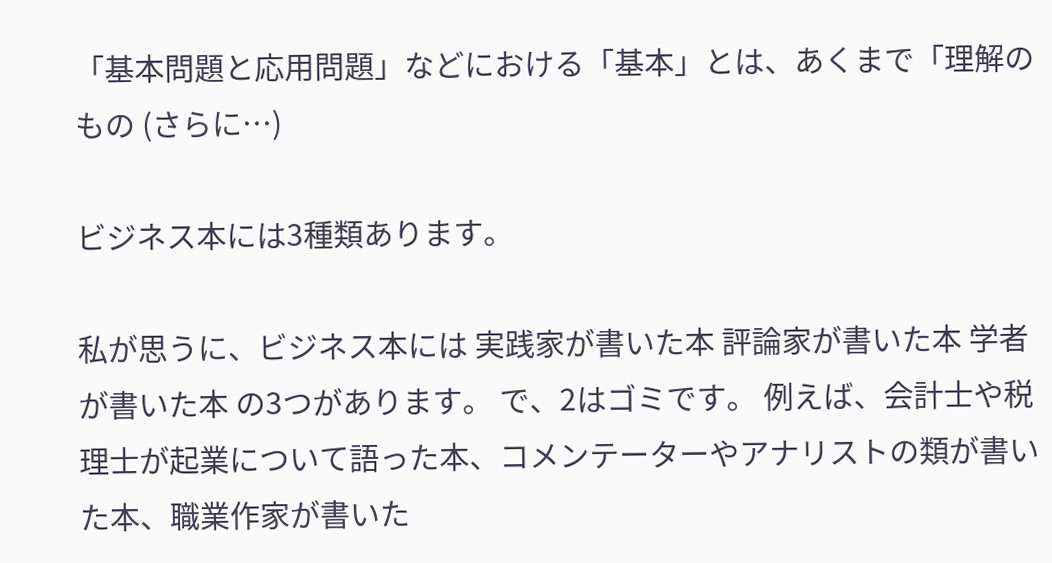「基本問題と応用問題」などにおける「基本」とは、あくまで「理解のもの (さらに…)

ビジネス本には3種類あります。

私が思うに、ビジネス本には 実践家が書いた本 評論家が書いた本 学者が書いた本 の3つがあります。 で、2はゴミです。 例えば、会計士や税理士が起業について語った本、コメンテーターやアナリストの類が書いた本、職業作家が書いた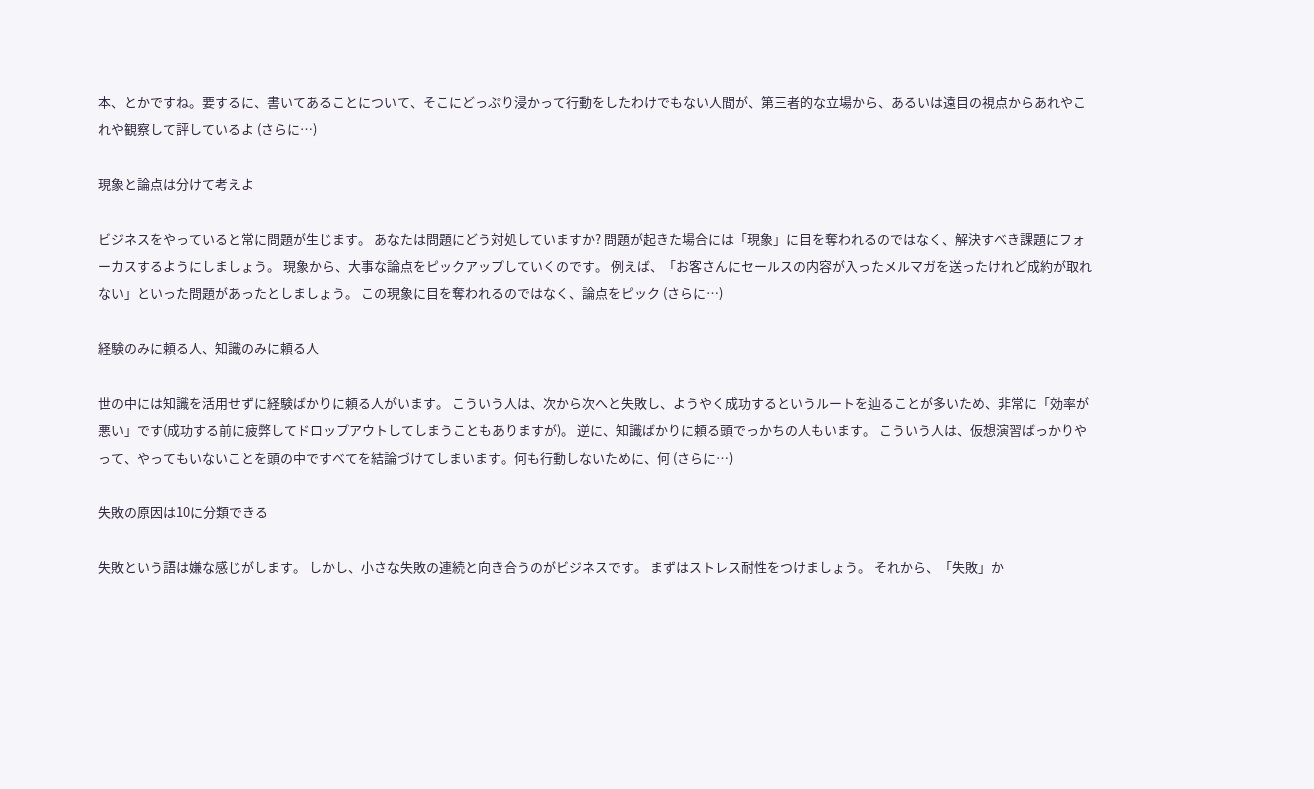本、とかですね。要するに、書いてあることについて、そこにどっぷり浸かって行動をしたわけでもない人間が、第三者的な立場から、あるいは遠目の視点からあれやこれや観察して評しているよ (さらに…)

現象と論点は分けて考えよ

ビジネスをやっていると常に問題が生じます。 あなたは問題にどう対処していますか? 問題が起きた場合には「現象」に目を奪われるのではなく、解決すべき課題にフォーカスするようにしましょう。 現象から、大事な論点をピックアップしていくのです。 例えば、「お客さんにセールスの内容が入ったメルマガを送ったけれど成約が取れない」といった問題があったとしましょう。 この現象に目を奪われるのではなく、論点をピック (さらに…)

経験のみに頼る人、知識のみに頼る人

世の中には知識を活用せずに経験ばかりに頼る人がいます。 こういう人は、次から次へと失敗し、ようやく成功するというルートを辿ることが多いため、非常に「効率が悪い」です(成功する前に疲弊してドロップアウトしてしまうこともありますが)。 逆に、知識ばかりに頼る頭でっかちの人もいます。 こういう人は、仮想演習ばっかりやって、やってもいないことを頭の中ですべてを結論づけてしまいます。何も行動しないために、何 (さらに…)

失敗の原因は10に分類できる

失敗という語は嫌な感じがします。 しかし、小さな失敗の連続と向き合うのがビジネスです。 まずはストレス耐性をつけましょう。 それから、「失敗」か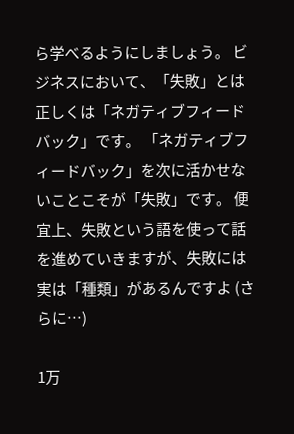ら学べるようにしましょう。 ビジネスにおいて、「失敗」とは正しくは「ネガティブフィードバック」です。 「ネガティブフィードバック」を次に活かせないことこそが「失敗」です。 便宜上、失敗という語を使って話を進めていきますが、失敗には実は「種類」があるんですよ (さらに…)

1万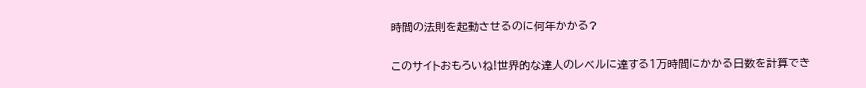時間の法則を起動させるのに何年かかる?

このサイトおもろいね!世界的な達人のレベルに達する1万時間にかかる日数を計算でき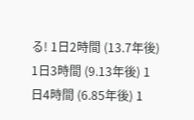る! 1日2時間 (13.7年後) 1日3時間 (9.13年後) 1日4時間 (6.85年後) 1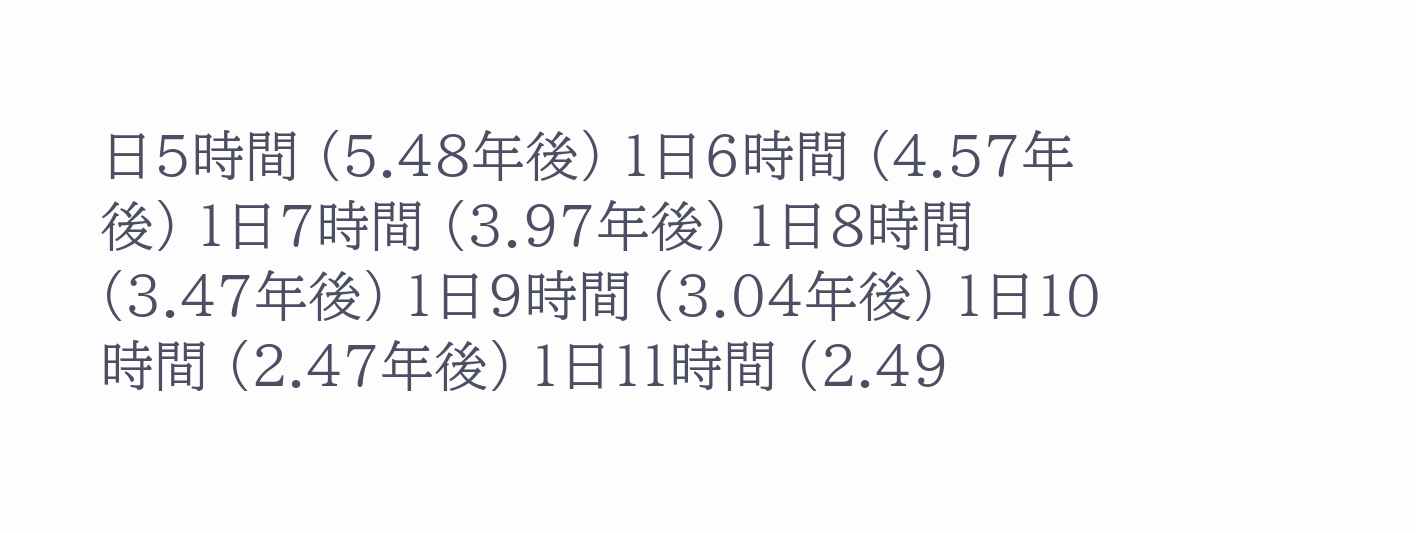日5時間 (5.48年後) 1日6時間 (4.57年後) 1日7時間 (3.97年後) 1日8時間 (3.47年後) 1日9時間 (3.04年後) 1日10時間 (2.47年後) 1日11時間 (2.49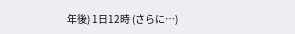年後) 1日12時 (さらに…)